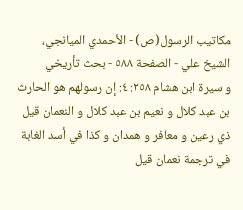مكاتيب الرسول(ص) - الأحمدي الميانجي، الشيخ علي - الصفحة ٥٨٨ - بحث تأريخي
و سيرة ابن هشام ٢٥٨: ٤: إن رسولهم هو الحارث بن عبد كلال و نعيم بن عبد كلال و النعمان قيل ذي رعين و معافر و همدان و كذا في أسد الغابة في ترجمة نعمان قيل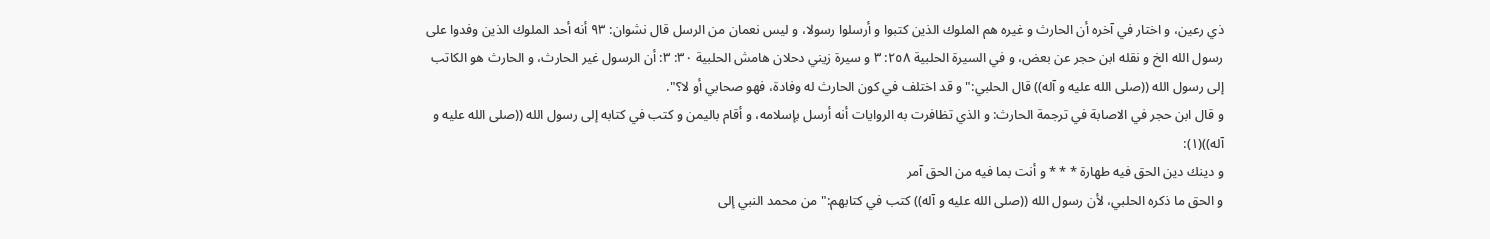ذي رعين، و اختار في آخره أن الحارث و غيره هم الملوك الذين كتبوا و أرسلوا رسولا، و ليس نعمان من الرسل قال نشوان: ٩٣ أنه أحد الملوك الذين وفدوا على رسول الله الخ و نقله ابن حجر عن بعض، و في السيرة الحلبية ٢٥٨: ٣ و سيرة زيني دحلان هامش الحلبية ٣٠: ٣: أن الرسول غير الحارث، و الحارث هو الكاتب إلى رسول الله ((صلى الله عليه و آله)) قال الحلبي:" و قد اختلف في كون الحارث له وفادة، فهو صحابي أو لا؟".
و قال ابن حجر في الاصابة في ترجمة الحارث: و الذي تظافرت به الروايات أنه أرسل بإسلامه، و أقام باليمن و كتب في كتابه إلى رسول الله ((صلى الله عليه و آله))(١):
و دينك دين الحق فيه طهارة * * * و أنت بما فيه من الحق آمر
و الحق ما ذكره الحلبي، لأن رسول الله ((صلى الله عليه و آله)) كتب في كتابهم:" من محمد النبي إلى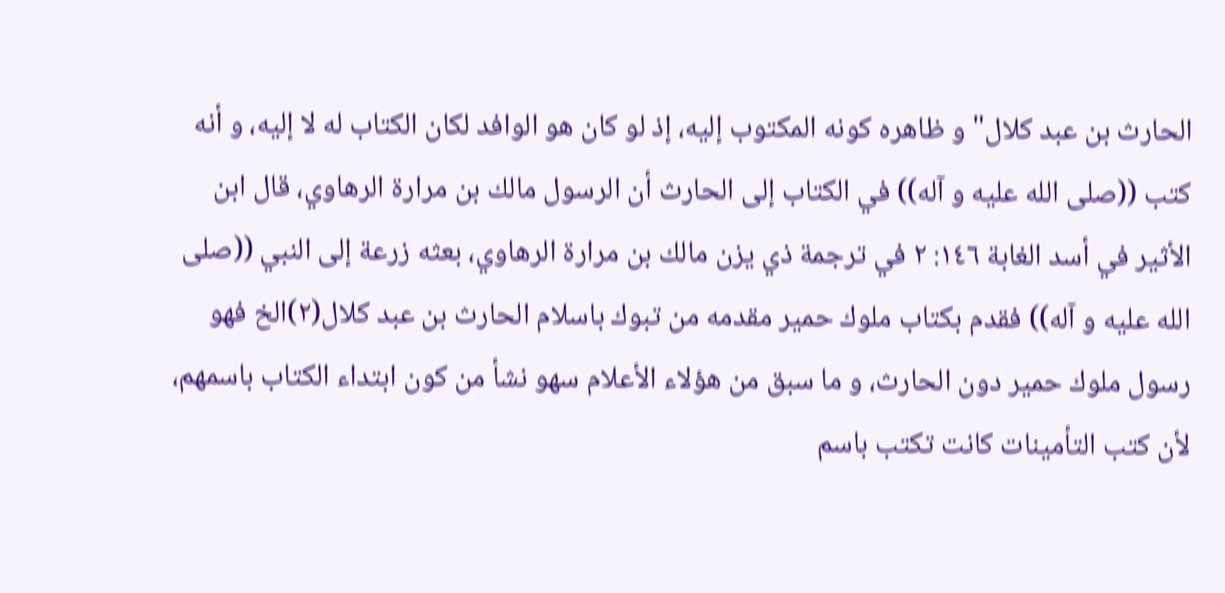الحارث بن عبد كلال" و ظاهره كونه المكتوب إليه، إذ لو كان هو الوافد لكان الكتاب له لا إليه، و أنه كتب ((صلى الله عليه و آله)) في الكتاب إلى الحارث أن الرسول مالك بن مرارة الرهاوي، قال ابن الأثير في أسد الغابة ١٤٦: ٢ في ترجمة ذي يزن مالك بن مرارة الرهاوي، بعثه زرعة إلى النبي ((صلى الله عليه و آله)) فقدم بكتاب ملوك حمير مقدمه من تبوك باسلام الحارث بن عبد كلال(٢)الخ فهو رسول ملوك حمير دون الحارث، و ما سبق من هؤلاء الأعلام سهو نشأ من كون ابتداء الكتاب باسمهم، لأن كتب التأمينات كانت تكتب باسم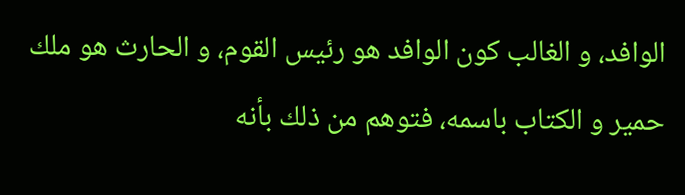الوافد، و الغالب كون الوافد هو رئيس القوم، و الحارث هو ملك حمير و الكتاب باسمه، فتوهم من ذلك بأنه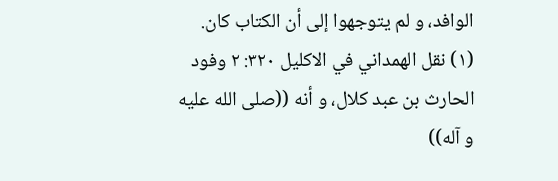الوافد، و لم يتوجهوا إلى أن الكتاب كان.
(١) نقل الهمداني في الاكليل ٣٢٠: ٢ وفود الحارث بن عبد كلال، و أنه ((صلى الله عليه و آله))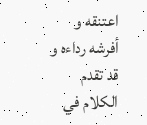اعتنقه و أفرشه رداءه و قد تقدم الكلام في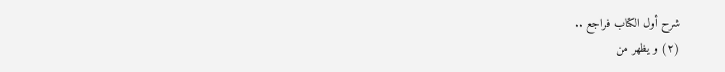شرح أول الكتاب فراجع ..
(٢) و يظهر من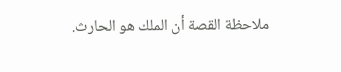ملاحظة القصة أن الملك هو الحارث.